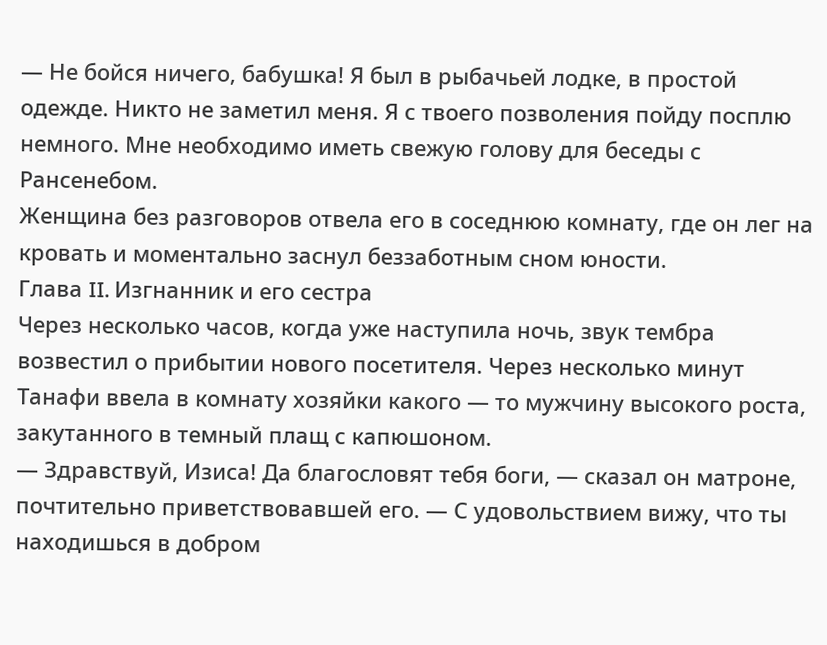— Не бойся ничего, бабушка! Я был в рыбачьей лодке, в простой одежде. Никто не заметил меня. Я с твоего позволения пойду посплю немного. Мне необходимо иметь свежую голову для беседы с Рансенебом.
Женщина без разговоров отвела его в соседнюю комнату, где он лег на кровать и моментально заснул беззаботным сном юности.
Глава II. Изгнанник и его сестра
Через несколько часов, когда уже наступила ночь, звук тембра возвестил о прибытии нового посетителя. Через несколько минут Танафи ввела в комнату хозяйки какого — то мужчину высокого роста, закутанного в темный плащ с капюшоном.
— Здравствуй, Изиса! Да благословят тебя боги, — сказал он матроне, почтительно приветствовавшей его. — С удовольствием вижу, что ты находишься в добром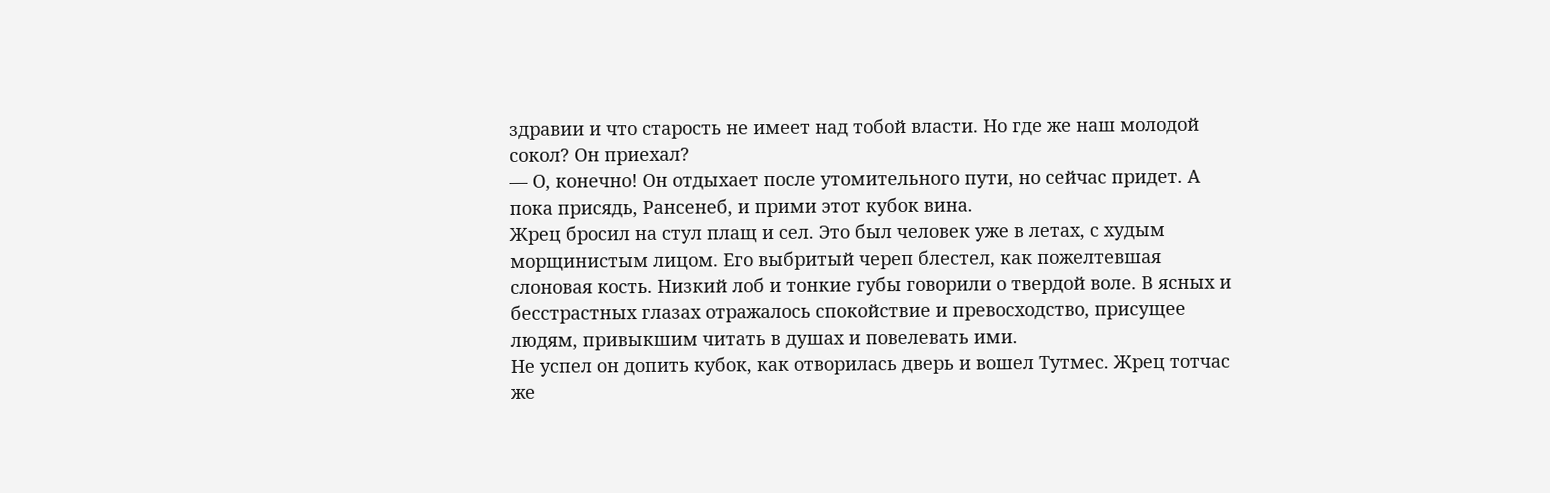здравии и что старость не имеет над тобой власти. Но где же наш молодой сокол? Он приехал?
— О, конечно! Он отдыхает после утомительного пути, но сейчас придет. А пока присядь, Рансенеб, и прими этот кубок вина.
Жрец бросил на стул плащ и сел. Это был человек уже в летах, с худым морщинистым лицом. Его выбритый череп блестел, как пожелтевшая слоновая кость. Низкий лоб и тонкие губы говорили о твердой воле. В ясных и бесстрастных глазах отражалось спокойствие и превосходство, присущее людям, привыкшим читать в душах и повелевать ими.
Не успел он допить кубок, как отворилась дверь и вошел Тутмес. Жрец тотчас же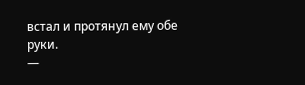встал и протянул ему обе руки.
—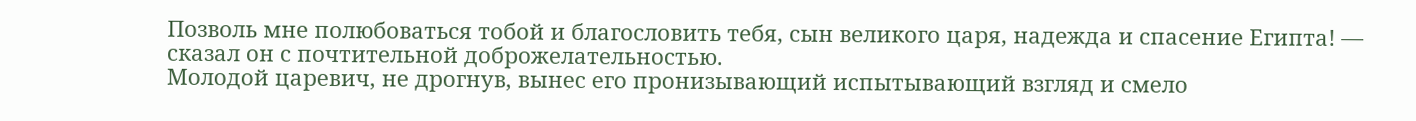Позволь мне полюбоваться тобой и благословить тебя, сын великого царя, надежда и спасение Египта! — сказал он с почтительной доброжелательностью.
Молодой царевич, не дрогнув, вынес его пронизывающий испытывающий взгляд и смело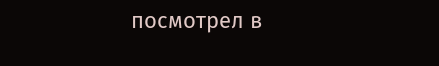посмотрел в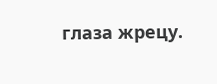глаза жрецу.